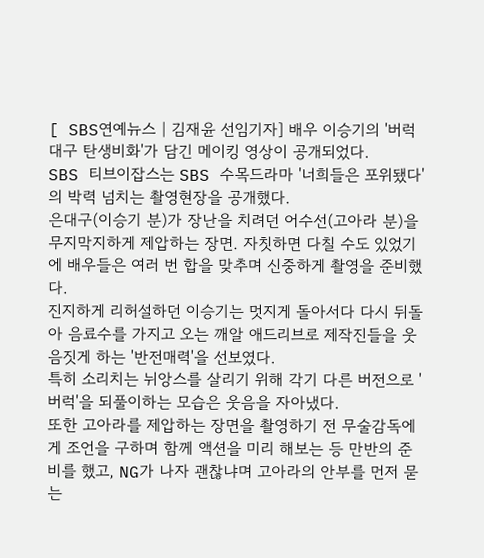[ SBS연예뉴스 | 김재윤 선임기자] 배우 이승기의 '버럭대구 탄생비화'가 담긴 메이킹 영상이 공개되었다.
SBS 티브이잡스는 SBS 수목드라마 '너희들은 포위됐다'의 박력 넘치는 촬영현장을 공개했다.
은대구(이승기 분)가 장난을 치려던 어수선(고아라 분)을 무지막지하게 제압하는 장면. 자칫하면 다칠 수도 있었기에 배우들은 여러 번 합을 맞추며 신중하게 촬영을 준비했다.
진지하게 리허설하던 이승기는 멋지게 돌아서다 다시 뒤돌아 음료수를 가지고 오는 깨알 애드리브로 제작진들을 웃음짓게 하는 '반전매력'을 선보였다.
특히 소리치는 뉘앙스를 살리기 위해 각기 다른 버전으로 '버럭'을 되풀이하는 모습은 웃음을 자아냈다.
또한 고아라를 제압하는 장면을 촬영하기 전 무술감독에게 조언을 구하며 함께 액션을 미리 해보는 등 만반의 준비를 했고, NG가 나자 괜찮냐며 고아라의 안부를 먼저 묻는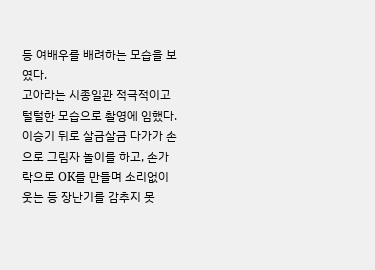등 여배우를 배려하는 모습을 보였다.
고아라는 시종일관 적극적이고 털털한 모습으로 촬영에 임했다. 이승기 뒤로 살금살금 다가가 손으로 그림자 놀이를 하고, 손가락으로 OK를 만들며 소리없이 웃는 등 장난기를 감추지 못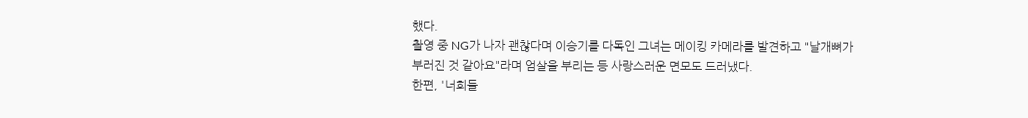했다.
촬영 중 NG가 나자 괜찮다며 이승기를 다독인 그녀는 메이킹 카메라를 발견하고 "날개뼈가 부러진 것 같아요"라며 엄살을 부리는 등 사랑스러운 면모도 드러냈다.
한편, '너희들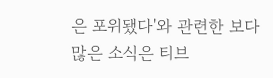은 포위됐다'와 관련한 보다 많은 소식은 티브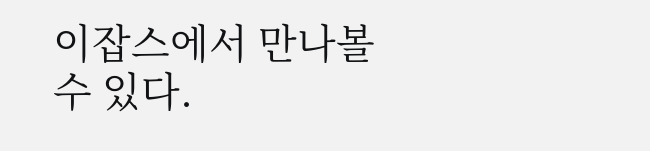이잡스에서 만나볼 수 있다.